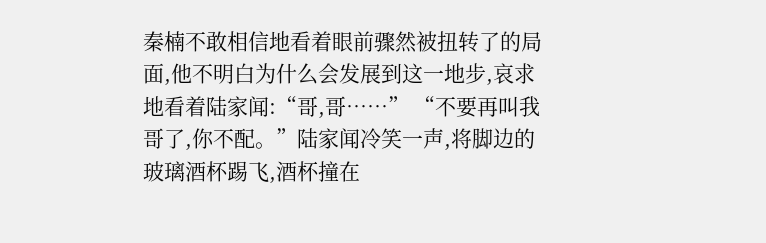秦楠不敢相信地看着眼前骤然被扭转了的局面,他不明白为什么会发展到这一地步,哀求地看着陆家闻:“哥,哥……” “不要再叫我哥了,你不配。”陆家闻冷笑一声,将脚边的玻璃酒杯踢飞,酒杯撞在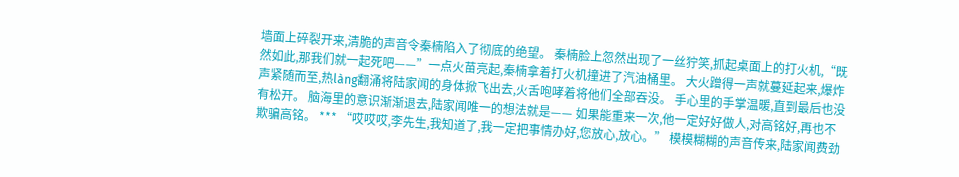墙面上碎裂开来,清脆的声音令秦楠陷入了彻底的绝望。 秦楠脸上忽然出现了一丝狞笑,抓起桌面上的打火机,“既然如此,那我们就一起死吧——”一点火苗亮起,秦楠拿着打火机撞进了汽油桶里。 大火蹭得一声就蔓延起来,爆炸声紧随而至,热làng翻涌将陆家闻的身体掀飞出去,火舌咆哮着将他们全部吞没。 手心里的手掌温暖,直到最后也没有松开。 脑海里的意识渐渐退去,陆家闻唯一的想法就是—— 如果能重来一次,他一定好好做人,对高铭好,再也不欺骗高铭。 *** “哎哎哎,李先生,我知道了,我一定把事情办好,您放心,放心。” 模模糊糊的声音传来,陆家闻费劲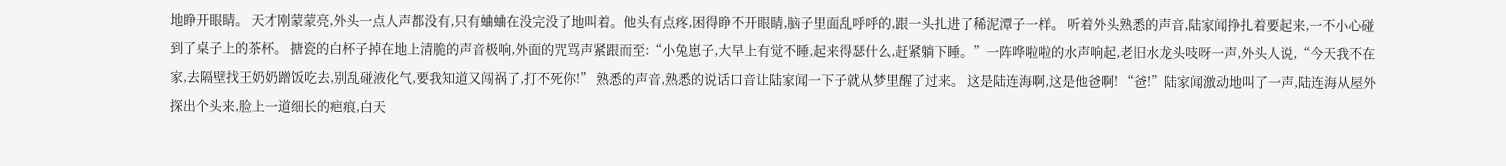地睁开眼睛。 天才刚蒙蒙亮,外头一点人声都没有,只有蛐蛐在没完没了地叫着。他头有点疼,困得睁不开眼睛,脑子里面乱呼呼的,跟一头扎进了稀泥潭子一样。 听着外头熟悉的声音,陆家闻挣扎着要起来,一不小心碰到了桌子上的茶杯。 搪瓷的白杯子掉在地上清脆的声音极响,外面的咒骂声紧跟而至:“小兔崽子,大早上有觉不睡,起来得瑟什么,赶紧躺下睡。”一阵哗啦啦的水声响起,老旧水龙头吱呀一声,外头人说,“今天我不在家,去隔壁找王奶奶蹭饭吃去,别乱碰液化气,要我知道又闯祸了,打不死你!” 熟悉的声音,熟悉的说话口音让陆家闻一下子就从梦里醒了过来。 这是陆连海啊,这是他爸啊! “爸!”陆家闻激动地叫了一声,陆连海从屋外探出个头来,脸上一道细长的疤痕,白天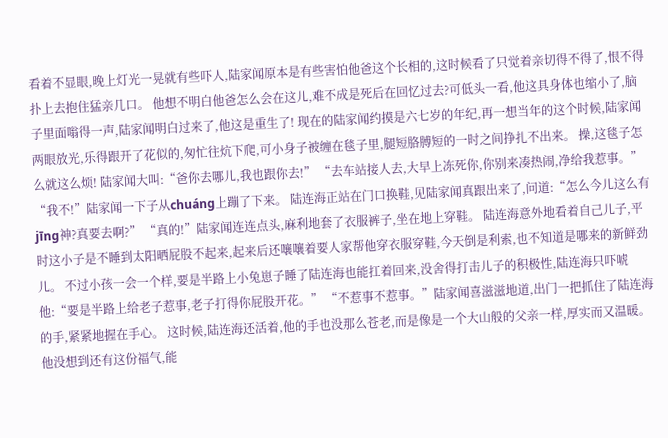看着不显眼,晚上灯光一晃就有些吓人,陆家闻原本是有些害怕他爸这个长相的,这时候看了只觉着亲切得不得了,恨不得扑上去抱住猛亲几口。 他想不明白他爸怎么会在这儿,难不成是死后在回忆过去?可低头一看,他这具身体也缩小了,脑子里面嗡得一声,陆家闻明白过来了,他这是重生了! 现在的陆家闻约摸是六七岁的年纪,再一想当年的这个时候,陆家闻两眼放光,乐得跟开了花似的,匆忙往炕下爬,可小身子被缠在毯子里,腿短胳膊短的一时之间挣扎不出来。 操,这毯子怎么就这么烦! 陆家闻大叫:“爸你去哪儿,我也跟你去!” “去车站接人去,大早上冻死你,你别来凑热闹,净给我惹事。” “我不!”陆家闻一下子从chuáng上蹦了下来。 陆连海正站在门口换鞋,见陆家闻真跟出来了,问道:“怎么今儿这么有jīng神?真要去啊?” “真的!”陆家闻连连点头,麻利地套了衣服裤子,坐在地上穿鞋。 陆连海意外地看着自己儿子,平时这小子是不睡到太阳晒屁股不起来,起来后还嚷嚷着要人家帮他穿衣服穿鞋,今天倒是利索,也不知道是哪来的新鲜劲儿。 不过小孩一会一个样,要是半路上小兔崽子睡了陆连海也能扛着回来,没舍得打击儿子的积极性,陆连海只吓唬他:“要是半路上给老子惹事,老子打得你屁股开花。” “不惹事不惹事。”陆家闻喜滋滋地道,出门一把抓住了陆连海的手,紧紧地握在手心。 这时候,陆连海还活着,他的手也没那么苍老,而是像是一个大山般的父亲一样,厚实而又温暖。 他没想到还有这份福气,能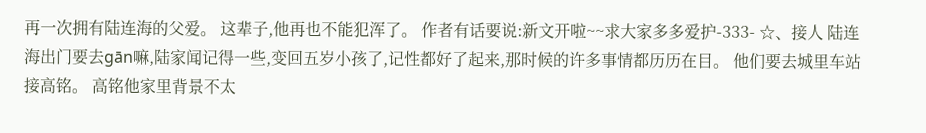再一次拥有陆连海的父爱。 这辈子,他再也不能犯浑了。 作者有话要说:新文开啦~~求大家多多爱护-333- ☆、接人 陆连海出门要去gān嘛,陆家闻记得一些,变回五岁小孩了,记性都好了起来,那时候的许多事情都历历在目。 他们要去城里车站接高铭。 高铭他家里背景不太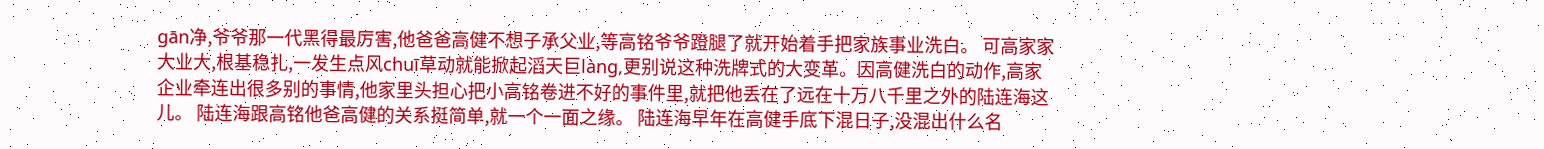gān净,爷爷那一代黑得最厉害,他爸爸高健不想子承父业,等高铭爷爷蹬腿了就开始着手把家族事业洗白。 可高家家大业大,根基稳扎,一发生点风chuī草动就能掀起滔天巨làng,更别说这种洗牌式的大变革。因高健洗白的动作,高家企业牵连出很多别的事情,他家里头担心把小高铭卷进不好的事件里,就把他丢在了远在十万八千里之外的陆连海这儿。 陆连海跟高铭他爸高健的关系挺简单,就一个一面之缘。 陆连海早年在高健手底下混日子,没混出什么名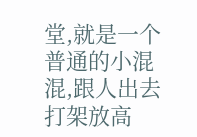堂,就是一个普通的小混混,跟人出去打架放高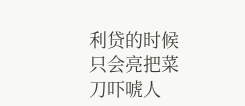利贷的时候只会亮把菜刀吓唬人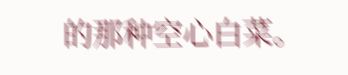的那种空心白菜。